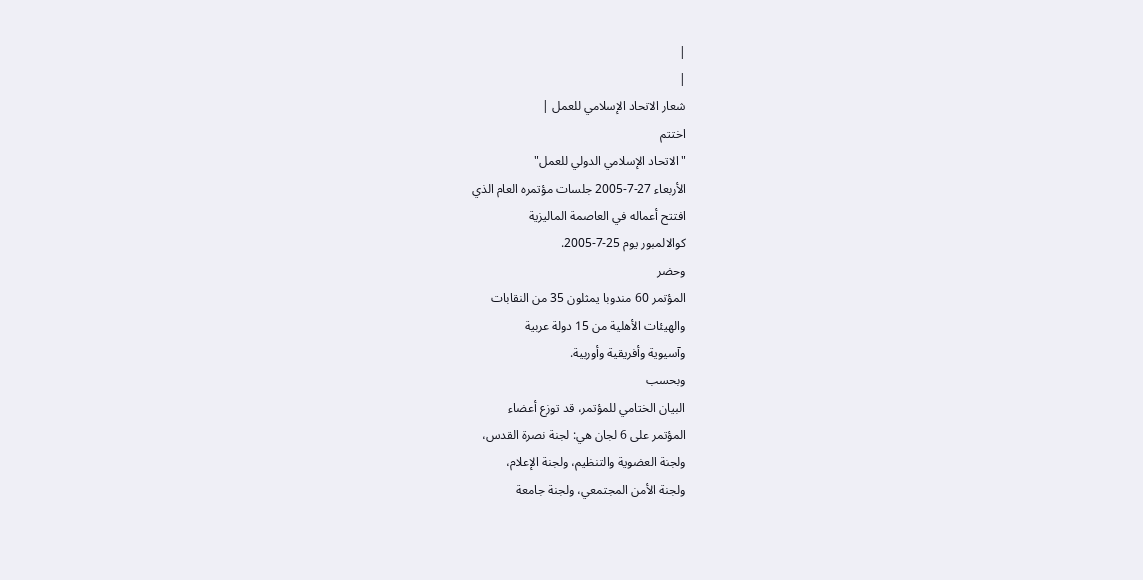|
|
شعار الاتحاد الإسلامي للعمل |
اختتم
"الاتحاد الإسلامي الدولي للعمل"
الأربعاء 27-7-2005 جلسات مؤتمره العام الذي
افتتح أعماله في العاصمة الماليزية
كوالالمبور يوم 25-7-2005.
وحضر
المؤتمر 60 مندوبا يمثلون 35 من النقابات
والهيئات الأهلية من 15 دولة عربية
وآسيوية وأفريقية وأوربية.
وبحسب
البيان الختامي للمؤتمر، قد توزع أعضاء
المؤتمر على 6 لجان هي: لجنة نصرة القدس،
ولجنة العضوية والتنظيم، ولجنة الإعلام،
ولجنة الأمن المجتمعي، ولجنة جامعة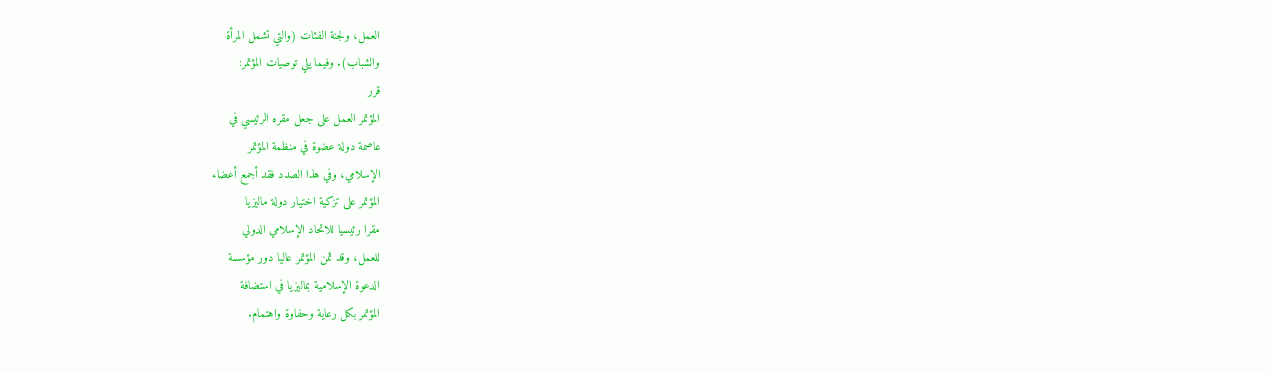العمل، ولجنة الفئات (والتي تشمل المرأة
والشباب). وفيما يلي توصيات المؤتمر:
قرر
المؤتمر العمل على جعل مقره الرئيسي في
عاصمة دولة عضوة في منظمة المؤتمر
الإسلامي، وفي هذا الصدد فقد أجمع أعضاء
المؤتمر على تزكية اختيار دولة ماليزيا
مقرا رئيسيا للاتحاد الإسلامي الدولي
للعمل، وقد ثمن المؤتمر عاليا دور مؤسسة
الدعوة الإسلامية بماليزيا في استضافة
المؤتمر بكل رعاية وحفاوة واهتمام.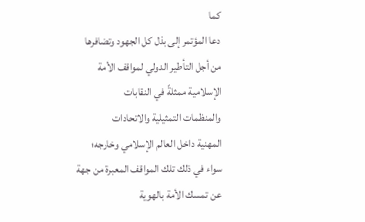كما
دعا المؤتمر إلى بذل كل الجهود وتضافرها
من أجل التأطير الدولي لمواقف الأمة
الإسلامية ممثلةً في النقابات
والمنظمات التمثيلية والاتحادات
المهنية داخل العالم الإسلامي وخارجه؛
سواء في ذلك تلك المواقف المعبرة من جهة
عن تمسك الأمة بالهوية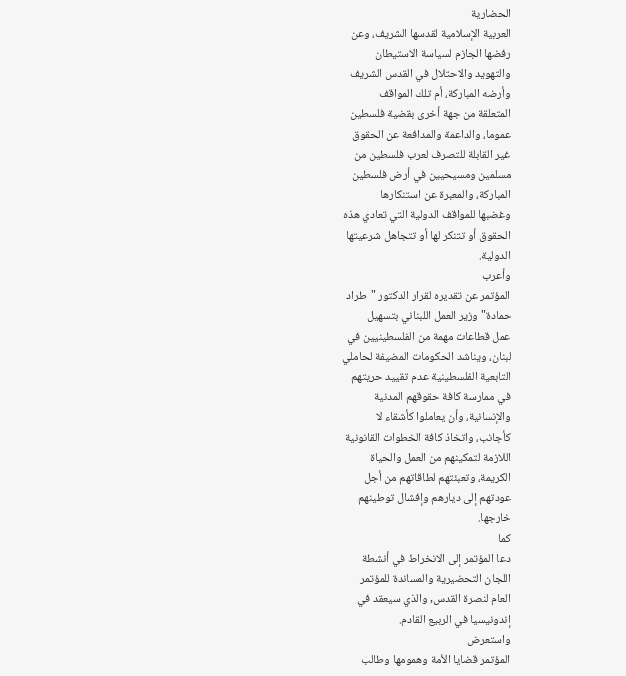الحضارية
العربية الإسلامية لقدسها الشريف، وعن
رفضها الجازم لسياسة الاستيطان
والتهويد والاحتلال في القدس الشريف
وأرضه المباركة، أم تلك المواقف
المتعلقة من جهة أخرى بقضية فلسطين
عموما، والداعمة والمدافعة عن الحقوق
غير القابلة للتصرف لعرب فلسطين من
مسلمين ومسيحيين في أرض فلسطين
المباركة، والمعبرة عن استنكارها
وغضبها للمواقف الدولية التي تعادي هذه
الحقوق أو تتنكر لها أو تتجاهل شرعيتها
الدولية.
وأعرب
المؤتمر عن تقديره لقرار الدكتور "طراد
حمادة" وزير العمل اللبناني بتسهيل
عمل قطاعات مهمة من الفلسطينيين في
لبنان، ويناشد الحكومات المضيفة لحاملي
التابعية الفلسطينية عدم تقييد حريتهم
في ممارسة كافة حقوقهم المدنية
والإنسانية، وأن يعاملوا كأشقاء لا
كأجانب، واتخاذ كافة الخطوات القانونية
اللازمة لتمكينهم من العمل والحياة
الكريمة، وتعبئتهم لطاقاتهم من أجل
عودتهم إلى ديارهم وإفشال توطينهم
خارجها.
كما
دعا المؤتمر إلى الانخراط في أنشطة
اللجان التحضيرية والمساندة للمؤتمر
العام لنصرة القدس, والذي سيعقد في
إندونيسيا في الربيع القادم.
واستعرض
المؤتمر قضايا الأمة وهمومها وطالب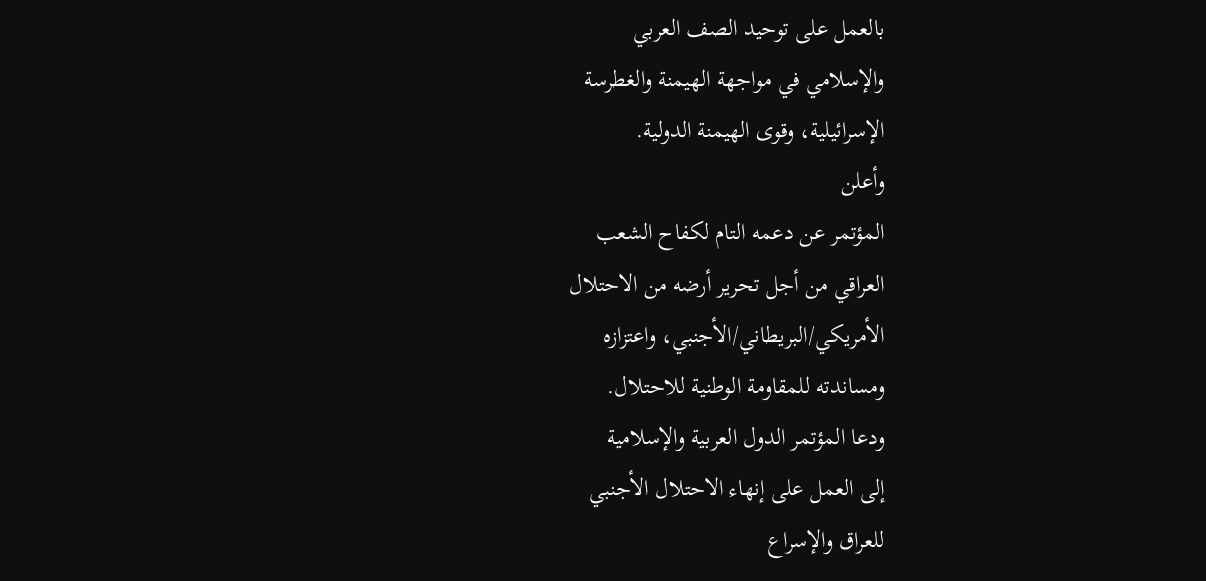بالعمل على توحيد الصف العربي
والإسلامي في مواجهة الهيمنة والغطرسة
الإسرائيلية، وقوى الهيمنة الدولية.
وأعلن
المؤتمر عن دعمه التام لكفاح الشعب
العراقي من أجل تحرير أرضه من الاحتلال
الأمريكي/البريطاني/الأجنبي، واعتزازه
ومساندته للمقاومة الوطنية للاحتلال.
ودعا المؤتمر الدول العربية والإسلامية
إلى العمل على إنهاء الاحتلال الأجنبي
للعراق والإسراع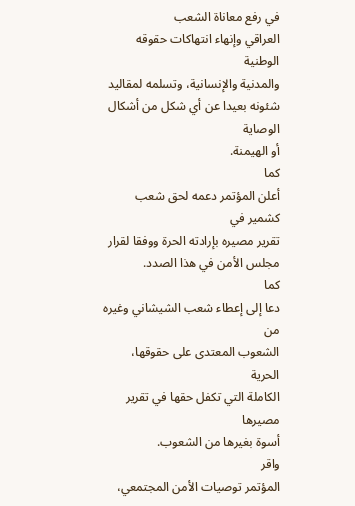في رفع معاناة الشعب
العراقي وإنهاء انتهاكات حقوقه الوطنية
والمدنية والإنسانية، وتسلمه لمقاليد
شئونه بعيدا عن أي شكل من أشكال الوصاية
أو الهيمنة.
كما
أعلن المؤتمر دعمه لحق شعب كشمير في
تقرير مصيره بإرادته الحرة ووفقا لقرار
مجلس الأمن في هذا الصدد.
كما
دعا إلى إعطاء شعب الشيشاني وغيره من
الشعوب المعتدى على حقوقها، الحرية
الكاملة التي تكفل حقها في تقرير مصيرها
أسوة بغيرها من الشعوب.
واقر
المؤتمر توصيات الأمن المجتمعي،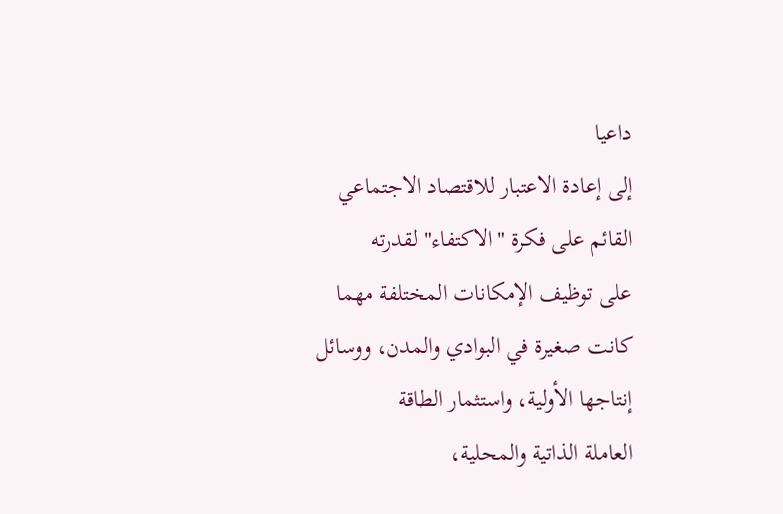داعيا
إلى إعادة الاعتبار للاقتصاد الاجتماعي
القائم على فكرة "الاكتفاء" لقدرته
على توظيف الإمكانات المختلفة مهما
كانت صغيرة في البوادي والمدن، ووسائل
إنتاجها الأولية، واستثمار الطاقة
العاملة الذاتية والمحلية،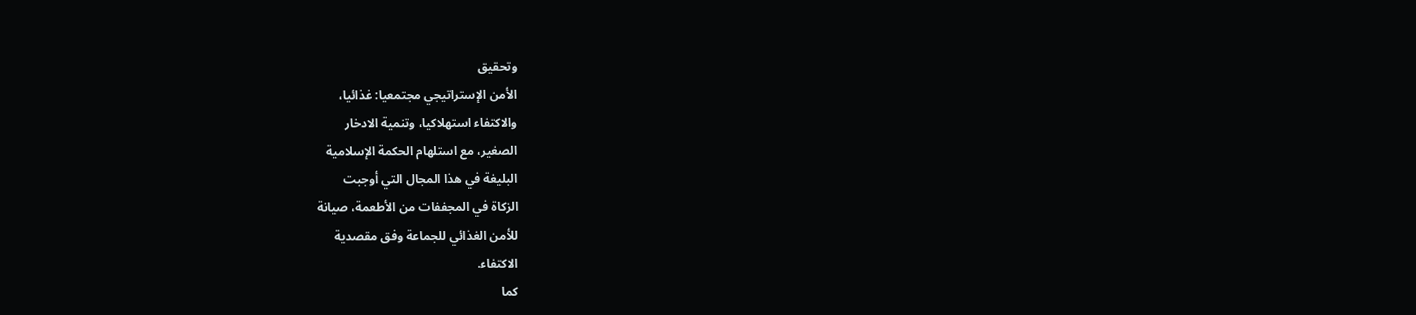وتحقيق
الأمن الإستراتيجي مجتمعيا: غذائيا،
والاكتفاء استهلاكيا، وتنمية الادخار
الصغير، مع استلهام الحكمة الإسلامية
البليغة في هذا المجال التي أوجبت
الزكاة في المجففات من الأطعمة، صيانة
للأمن الغذائي للجماعة وفق مقصدية
الاكتفاء.
كما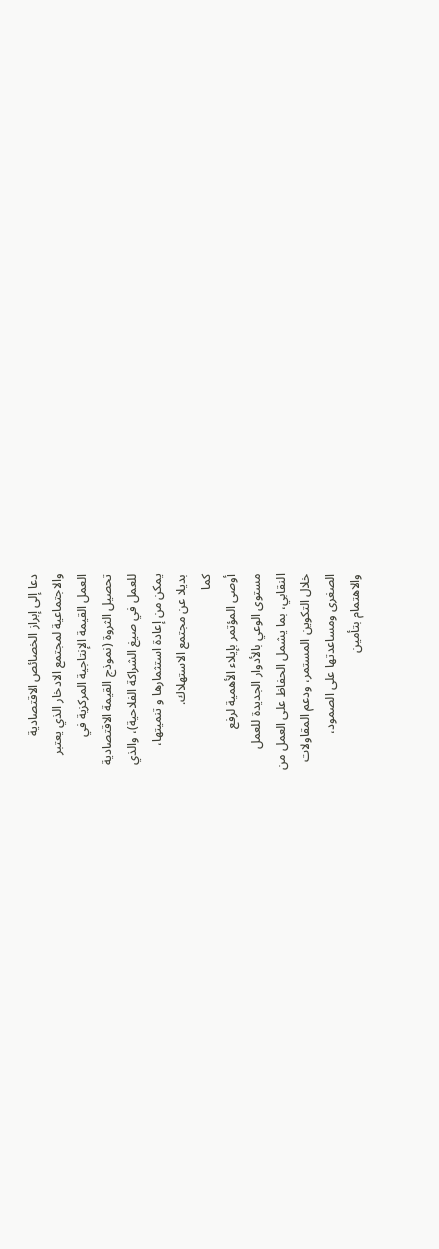دعا إلى إبراز الخصائص الاقتصادية
والاجتماعية لمجتمع الادخار الذي يعتبر
العمل القيمة الإنتاجية المركزية في
تحصيل الثروة (نموذج القيمة الاقتصادية
للعمل في صيغ الشراكة الفلاحية)، والذي
يمكن من إعادة استثمارها و تنميتها،
بديلا عن مجتمع الاستهلاك.
كما
أوصى المؤتمر بإيلاء الأهمية لرفع
مستوى الوعي بالأدوار الجديدة للعمل
النقابي، بما يشمل الحفاظ على العمل من
خلال التكوين المستمر، ودعم المقاولات
الصغرى ومساعدتها على الصمود،
والاهتمام بتأمين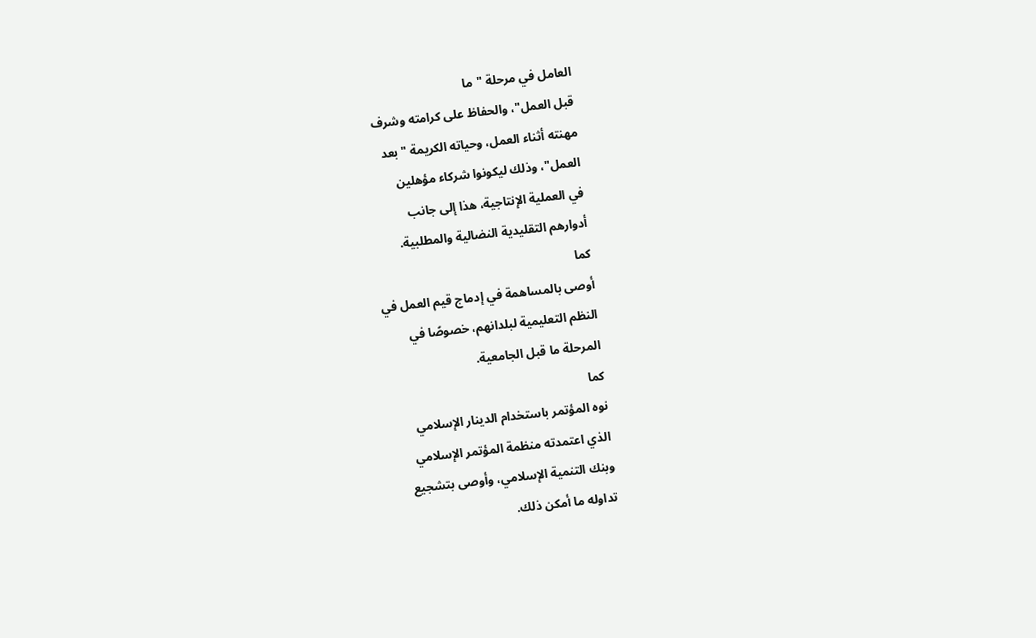العامل في مرحلة "ما
قبل العمل"، والحفاظ على كرامته وشرف
مهنته أثناء العمل، وحياته الكريمة "بعد
العمل"، وذلك ليكونوا شركاء مؤهلين
في العملية الإنتاجية، هذا إلى جانب
أدوارهم التقليدية النضالية والمطلبية.
كما
أوصى بالمساهمة في إدماج قيم العمل في
النظم التعليمية لبلدانهم، خصوصًا في
المرحلة ما قبل الجامعية.
كما
نوه المؤتمر باستخدام الدينار الإسلامي
الذي اعتمدته منظمة المؤتمر الإسلامي
وبنك التنمية الإسلامي، وأوصى بتشجيع
تداوله ما أمكن ذلك.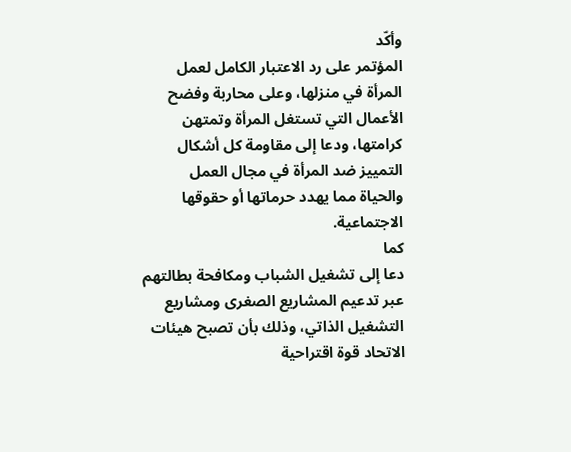وأكّد
المؤتمر على رد الاعتبار الكامل لعمل
المرأة في منزلها، وعلى محاربة وفضح
الأعمال التي تستغل المرأة وتمتهن
كرامتها، ودعا إلى مقاومة كل أشكال
التمييز ضد المرأة في مجال العمل
والحياة مما يهدد حرماتها أو حقوقها
الاجتماعية.
كما
دعا إلى تشغيل الشباب ومكافحة بطالتهم
عبر تدعيم المشاريع الصغرى ومشاريع
التشغيل الذاتي، وذلك بأن تصبح هيئات
الاتحاد قوة اقتراحية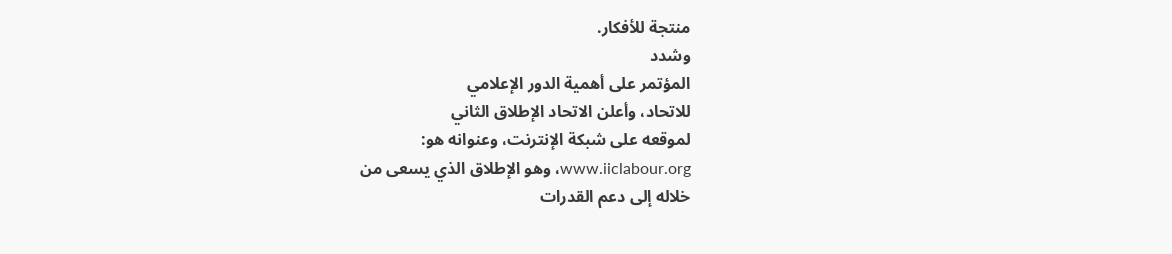منتجة للأفكار.
وشدد
المؤتمر على أهمية الدور الإعلامي
للاتحاد، وأعلن الاتحاد الإطلاق الثاني
لموقعه على شبكة الإنترنت، وعنوانه هو:
www.iiclabour.org، وهو الإطلاق الذي يسعى من
خلاله إلى دعم القدرات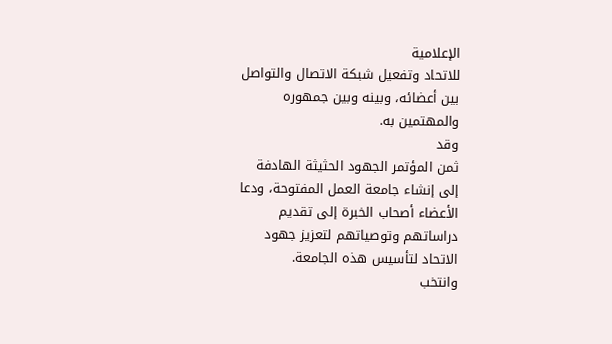الإعلامية
للاتحاد وتفعيل شبكة الاتصال والتواصل
بين أعضائه، وبينه وبين جمهوره
والمهتمين به.
وقد
ثمن المؤتمر الجهود الحثيثة الهادفة
إلى إنشاء جامعة العمل المفتوحة، ودعا
الأعضاء أصحاب الخبرة إلى تقديم
دراساتهم وتوصياتهم لتعزيز جهود
الاتحاد لتأسيس هذه الجامعة.
وانتخب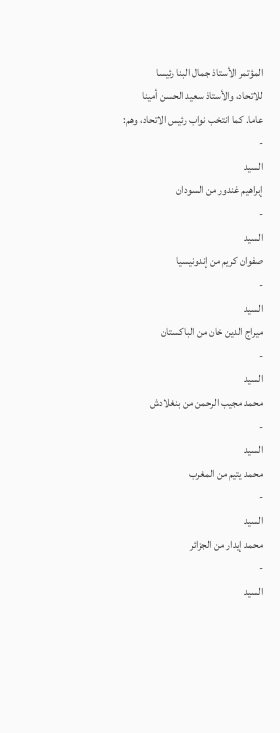المؤتمر الأستاذ جمال البنا رئيسا
للاتحاد، والأستاذ سعيد الحسن أمينا
عاما. كما انتخب نواب رئيس الاتحاد، وهم:
-
السيد
إبراهيم غندور من السودان
-
السيد
صفوان كريم من إندونيسيا
-
السيد
ميراج الدين خان من الباكستان
-
السيد
محمد مجيب الرحمن من بنغلادش
-
السيد
محمد يتيم من المغرب
-
السيد
محمد إيدار من الجزائر
-
السيد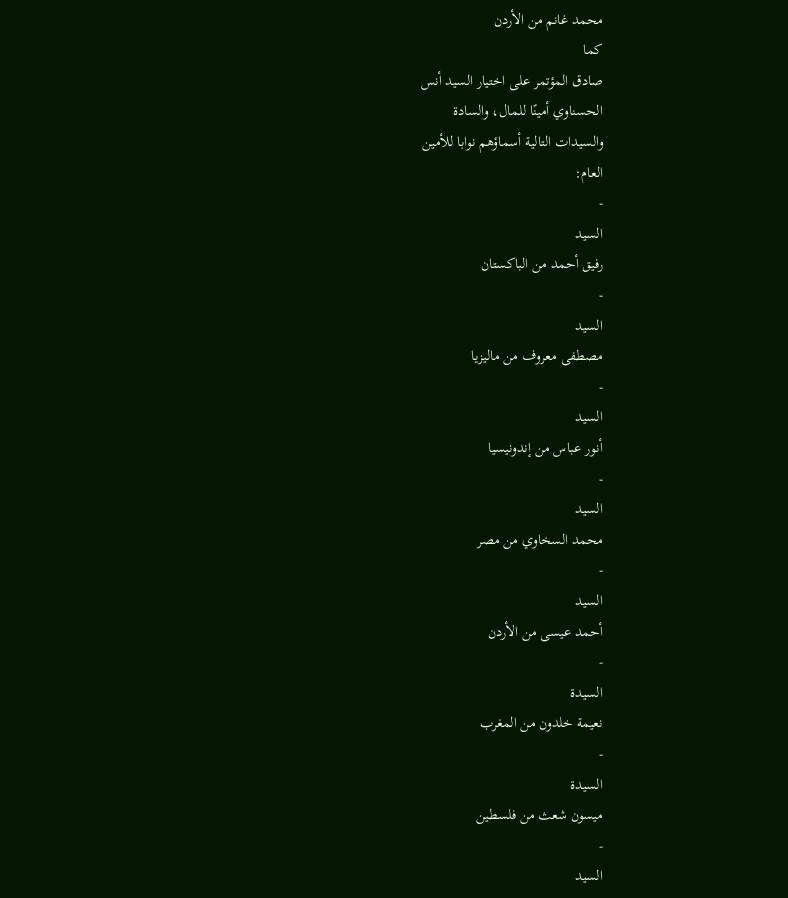محمد غانم من الأردن
كما
صادق المؤتمر على اختيار السيد أنس
الحسناوي أمينًا للمال، والسادة
والسيدات التالية أسماؤهم نوابا للأمين
العام:
-
السيد
رفيق أحمد من الباكستان
-
السيد
مصطفى معروف من ماليزيا
-
السيد
أنور عباس من إندونيسيا
-
السيد
محمد السخاوي من مصر
-
السيد
أحمد عيسى من الأردن
-
السيدة
نعيمة خلدون من المغرب
-
السيدة
ميسون شعث من فلسطين
-
السيد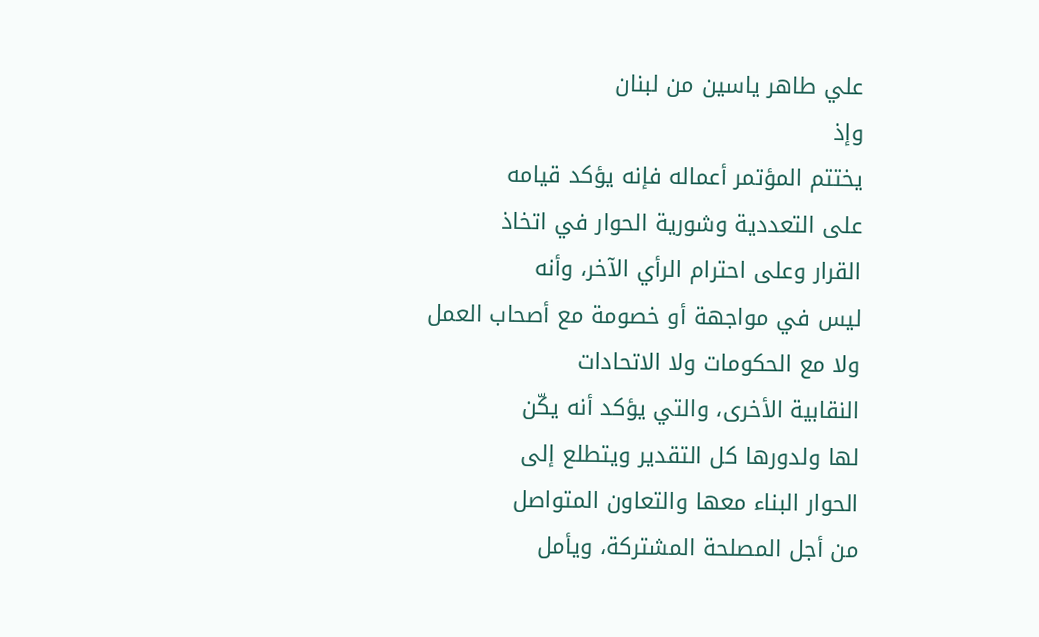علي طاهر ياسين من لبنان
وإذ
يختتم المؤتمر أعماله فإنه يؤكد قيامه
على التعددية وشورية الحوار في اتخاذ
القرار وعلى احترام الرأي الآخر، وأنه
ليس في مواجهة أو خصومة مع أصحاب العمل
ولا مع الحكومات ولا الاتحادات
النقابية الأخرى، والتي يؤكد أنه يكّن
لها ولدورها كل التقدير ويتطلع إلى
الحوار البناء معها والتعاون المتواصل
من أجل المصلحة المشتركة، ويأمل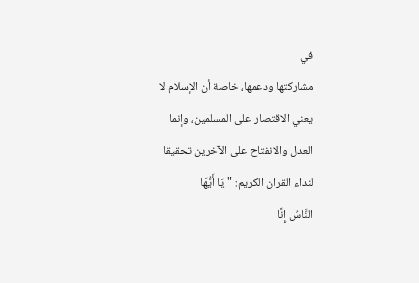في
مشاركتها ودعمها، خاصة أن الإسلام لا
يعني الاقتصار على المسلمين، وإنما
العدل والانفتاح على الآخرين تحقيقا
لنداء القران الكريم: "يَا أَيُّهَا
النَّاسُ إِنَّا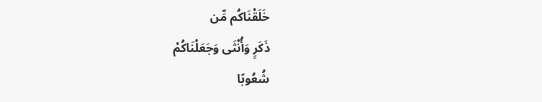خَلَقْنَاكُم مِّن
ذَكَرٍ وَأُنْثَى وَجَعَلْنَاكُمْ
شُعُوبًا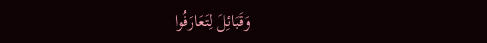وَقَبَائِلَ لِتَعَارَفُوا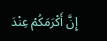إِنَّ أَكْرَمَكُمْ عِنْدَ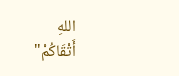اللهِ
أَتْقَاكُمْ"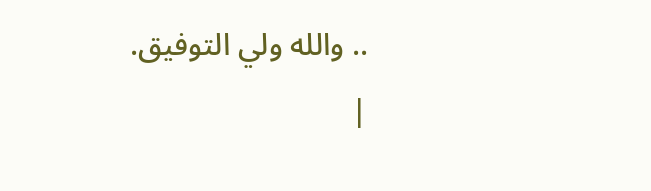.. والله ولي التوفيق.
|